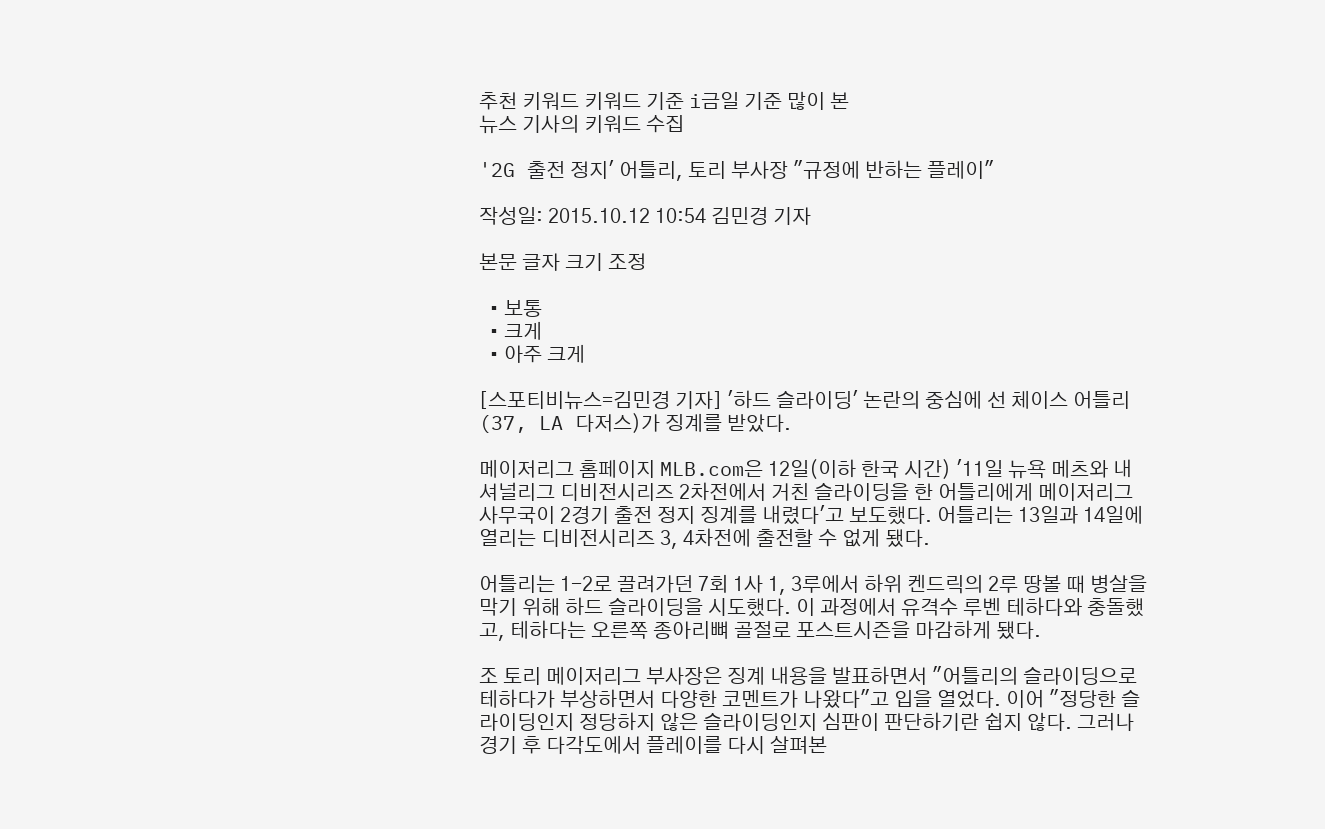추천 키워드 키워드 기준 i금일 기준 많이 본
뉴스 기사의 키워드 수집

'2G 출전 정지' 어틀리, 토리 부사장 "규정에 반하는 플레이"

작성일: 2015.10.12 10:54 김민경 기자

본문 글자 크기 조정

  • 보통
  • 크게
  • 아주 크게

[스포티비뉴스=김민경 기자] '하드 슬라이딩' 논란의 중심에 선 체이스 어틀리(37, LA 다저스)가 징계를 받았다.

메이저리그 홈페이지 MLB.com은 12일(이하 한국 시간) '11일 뉴욕 메츠와 내셔널리그 디비전시리즈 2차전에서 거친 슬라이딩을 한 어틀리에게 메이저리그 사무국이 2경기 출전 정지 징계를 내렸다'고 보도했다. 어틀리는 13일과 14일에 열리는 디비전시리즈 3, 4차전에 출전할 수 없게 됐다.

어틀리는 1-2로 끌려가던 7회 1사 1, 3루에서 하위 켄드릭의 2루 땅볼 때 병살을 막기 위해 하드 슬라이딩을 시도했다. 이 과정에서 유격수 루벤 테하다와 충돌했고, 테하다는 오른쪽 종아리뼈 골절로 포스트시즌을 마감하게 됐다.

조 토리 메이저리그 부사장은 징계 내용을 발표하면서 "어틀리의 슬라이딩으로 테하다가 부상하면서 다양한 코멘트가 나왔다"고 입을 열었다. 이어 "정당한 슬라이딩인지 정당하지 않은 슬라이딩인지 심판이 판단하기란 쉽지 않다. 그러나 경기 후 다각도에서 플레이를 다시 살펴본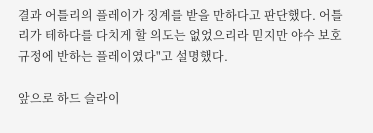결과 어틀리의 플레이가 징계를 받을 만하다고 판단했다. 어틀리가 테하다를 다치게 할 의도는 없었으리라 믿지만 야수 보호 규정에 반하는 플레이였다"고 설명했다.

앞으로 하드 슬라이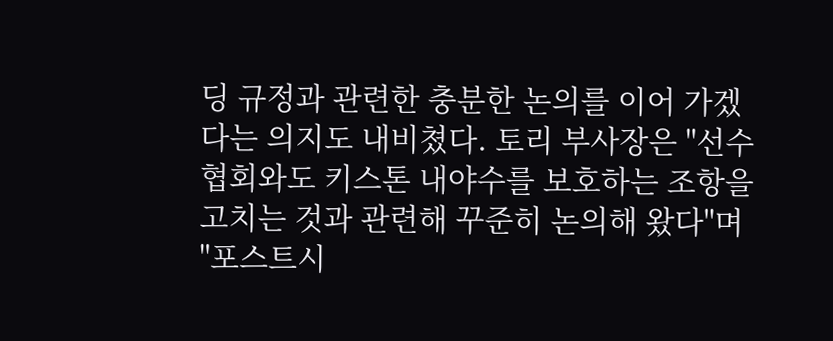딩 규정과 관련한 충분한 논의를 이어 가겠다는 의지도 내비쳤다. 토리 부사장은 "선수 협회와도 키스톤 내야수를 보호하는 조항을 고치는 것과 관련해 꾸준히 논의해 왔다"며 "포스트시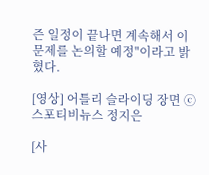즌 일정이 끝나면 계속해서 이 문제를 논의할 예정"이라고 밝혔다.

[영상] 어틀리 슬라이딩 장면 ⓒ 스포티비뉴스 정지은

[사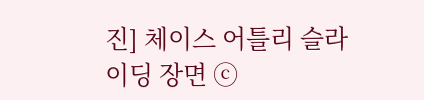진] 체이스 어틀리 슬라이딩 장면 ⓒ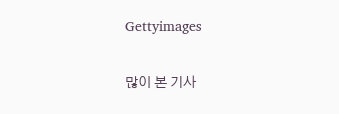Gettyimages

많이 본 기사